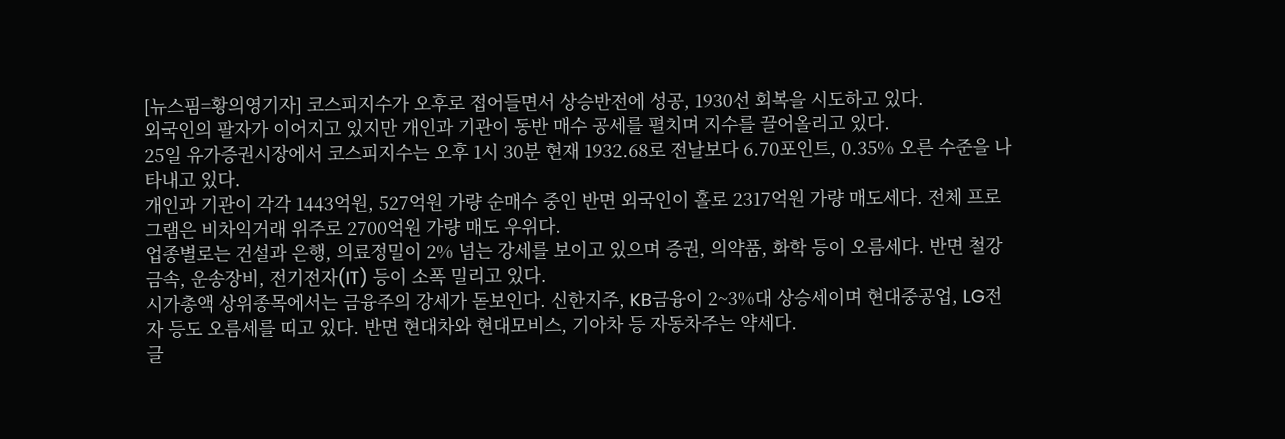[뉴스핌=황의영기자] 코스피지수가 오후로 접어들면서 상승반전에 성공, 1930선 회복을 시도하고 있다.
외국인의 팔자가 이어지고 있지만 개인과 기관이 동반 매수 공세를 펼치며 지수를 끌어올리고 있다.
25일 유가증권시장에서 코스피지수는 오후 1시 30분 현재 1932.68로 전날보다 6.70포인트, 0.35% 오른 수준을 나타내고 있다.
개인과 기관이 각각 1443억원, 527억원 가량 순매수 중인 반면 외국인이 홀로 2317억원 가량 매도세다. 전체 프로그램은 비차익거래 위주로 2700억원 가량 매도 우위다.
업종별로는 건설과 은행, 의료정밀이 2% 넘는 강세를 보이고 있으며 증권, 의약품, 화학 등이 오름세다. 반면 철강금속, 운송장비, 전기전자(IT) 등이 소폭 밀리고 있다.
시가총액 상위종목에서는 금융주의 강세가 돋보인다. 신한지주, KB금융이 2~3%대 상승세이며 현대중공업, LG전자 등도 오름세를 띠고 있다. 반면 현대차와 현대모비스, 기아차 등 자동차주는 약세다.
글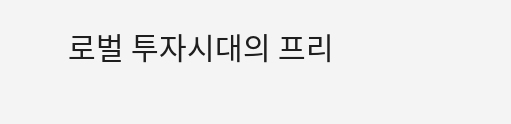로벌 투자시대의 프리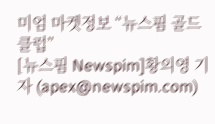미엄 마켓정보 “뉴스핌 골드 클럽”
[뉴스핌 Newspim]황의영 기자 (apex@newspim.com)